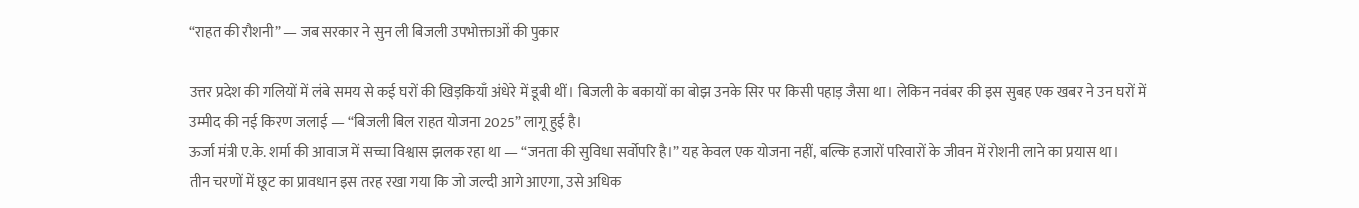“राहत की रौशनी” — जब सरकार ने सुन ली बिजली उपभोक्ताओं की पुकार

उत्तर प्रदेश की गलियों में लंबे समय से कई घरों की खिड़कियाँ अंधेरे में डूबी थीं। बिजली के बकायों का बोझ उनके सिर पर किसी पहाड़ जैसा था। लेकिन नवंबर की इस सुबह एक खबर ने उन घरों में उम्मीद की नई किरण जलाई — “बिजली बिल राहत योजना 2025” लागू हुई है।
ऊर्जा मंत्री ए.के. शर्मा की आवाज में सच्चा विश्वास झलक रहा था — “जनता की सुविधा सर्वोपरि है।” यह केवल एक योजना नहीं, बल्कि हजारों परिवारों के जीवन में रोशनी लाने का प्रयास था।
तीन चरणों में छूट का प्रावधान इस तरह रखा गया कि जो जल्दी आगे आएगा, उसे अधिक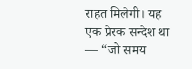राहत मिलेगी। यह एक प्रेरक सन्देश था — “जो समय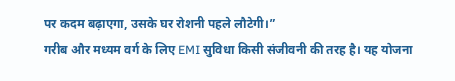पर कदम बढ़ाएगा, उसके घर रोशनी पहले लौटेगी।”
गरीब और मध्यम वर्ग के लिए EMI सुविधा किसी संजीवनी की तरह है। यह योजना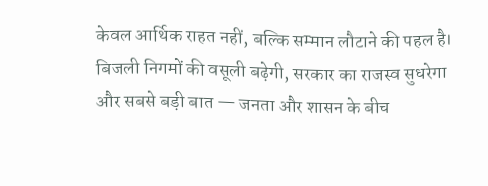केवल आर्थिक राहत नहीं, बल्कि सम्मान लौटाने की पहल है।
बिजली निगमों की वसूली बढ़ेगी, सरकार का राजस्व सुधरेगा और सबसे बड़ी बात — जनता और शासन के बीच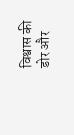विश्वास की डोर और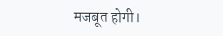मजबूत होगी।